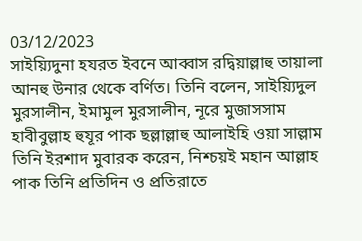03/12/2023
সাইয়্যিদুনা হযরত ইবনে আব্বাস রদ্বিয়াল্লাহু তায়ালা আনহু উনার থেকে বর্ণিত। তিনি বলেন, সাইয়্যিদুল মুরসালীন, ইমামুল মুরসালীন, নূরে মুজাসসাম হাবীবুল্লাহ হুযূর পাক ছল্লাল্লাহু আলাইহি ওয়া সাল্লাম তিনি ইরশাদ মুবারক করেন, নিশ্চয়ই মহান আল্লাহ পাক তিনি প্রতিদিন ও প্রতিরাতে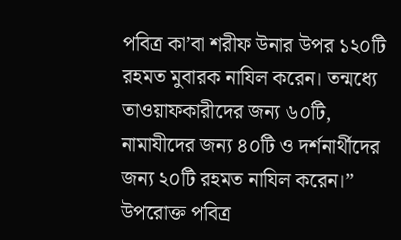পবিত্র কা’বা শরীফ উনার উপর ১২০টি রহমত মুবারক নাযিল করেন। তন্মধ্যে তাওয়াফকারীদের জন্য ৬০টি, নামাযীদের জন্য ৪০টি ও দর্শনার্থীদের জন্য ২০টি রহমত নাযিল করেন।”
উপরোক্ত পবিত্র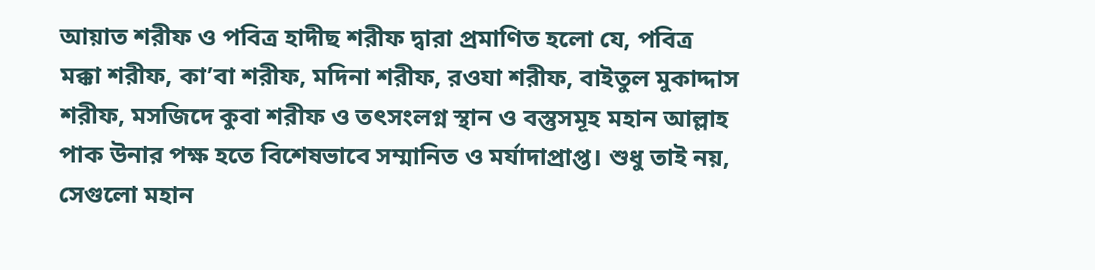আয়াত শরীফ ও পবিত্র হাদীছ শরীফ দ্বারা প্রমাণিত হলো যে, পবিত্র মক্কা শরীফ, কা’বা শরীফ, মদিনা শরীফ, রওযা শরীফ, বাইতুল মুকাদ্দাস শরীফ, মসজিদে কুবা শরীফ ও তৎসংলগ্ন স্থান ও বস্তুসমূহ মহান আল্লাহ পাক উনার পক্ষ হতে বিশেষভাবে সম্মানিত ও মর্যাদাপ্রাপ্ত। শুধু তাই নয়, সেগুলো মহান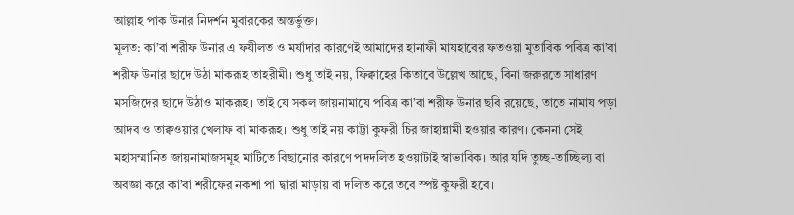আল্লাহ পাক উনার নিদর্শন মুবারকের অন্তর্ভুক্ত।
মূলত: কা’বা শরীফ উনার এ ফযীলত ও মর্যাদার কারণেই আমাদের হানাফী মাযহাবের ফতওয়া মুতাবিক পবিত্র কা’বা শরীফ উনার ছাদে উঠা মাকরূহ তাহরীমী। শুধু তাই নয়, ফিক্বাহের কিতাবে উল্লেখ আছে, বিনা জরুরতে সাধারণ মসজিদের ছাদে উঠাও মাকরূহ। তাই যে সকল জায়নামাযে পবিত্র কা’বা শরীফ উনার ছবি রয়েছে, তাতে নামায পড়া আদব ও তাক্বওয়ার খেলাফ বা মাকরূহ। শুধু তাই নয় কাট্টা কুফরী চির জাহান্নামী হওয়ার কারণ। কেননা সেই মহাসম্মানিত জায়নামাজসমূহ মাটিতে বিছানোর কারণে পদদলিত হওয়াটাই স্বাভাবিক। আর যদি তুচ্ছ-তাচ্ছিল্য বা অবজ্ঞা করে কা’বা শরীফের নকশা পা দ্বারা মাড়ায় বা দলিত করে তবে স্পষ্ট কুফরী হবে।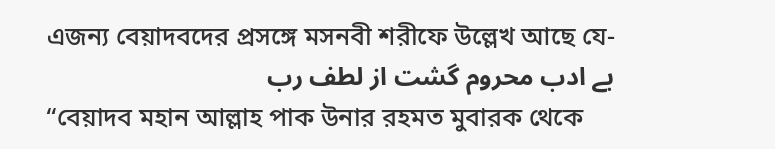এজন্য বেয়াদবদের প্রসঙ্গে মসনবী শরীফে উল্লেখ আছে যে-
بے ادب محروم گشت از لطف رب
“বেয়াদব মহান আল্লাহ পাক উনার রহমত মুবারক থেকে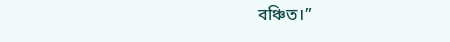বঞ্চিত।”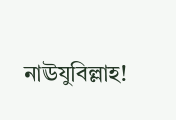নাঊযুবিল্লাহ!